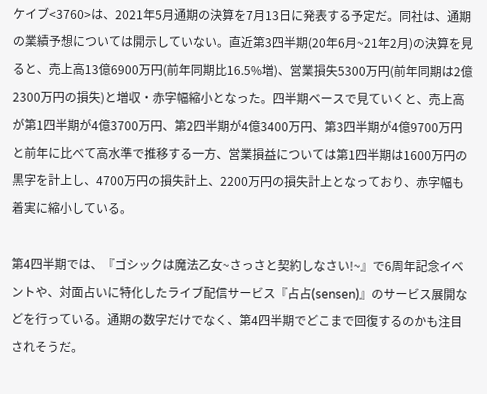ケイブ<3760>は、2021年5月通期の決算を7月13日に発表する予定だ。同社は、通期の業績予想については開示していない。直近第3四半期(20年6月~21年2月)の決算を見ると、売上高13億6900万円(前年同期比16.5%増)、営業損失5300万円(前年同期は2億2300万円の損失)と増収・赤字幅縮小となった。四半期ベースで見ていくと、売上高が第1四半期が4億3700万円、第2四半期が4億3400万円、第3四半期が4億9700万円と前年に比べて高水準で推移する一方、営業損益については第1四半期は1600万円の黒字を計上し、4700万円の損失計上、2200万円の損失計上となっており、赤字幅も着実に縮小している。

第4四半期では、『ゴシックは魔法乙女~さっさと契約しなさい!~』で6周年記念イベントや、対面占いに特化したライブ配信サービス『占占(sensen)』のサービス展開などを行っている。通期の数字だけでなく、第4四半期でどこまで回復するのかも注目されそうだ。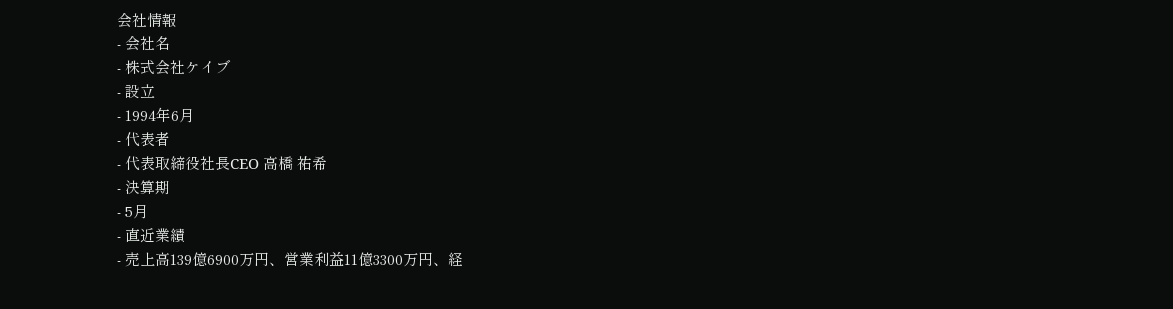会社情報
- 会社名
- 株式会社ケイブ
- 設立
- 1994年6月
- 代表者
- 代表取締役社長CEO 高橋 祐希
- 決算期
- 5月
- 直近業績
- 売上高139億6900万円、営業利益11億3300万円、経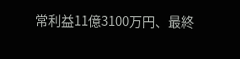常利益11億3100万円、最終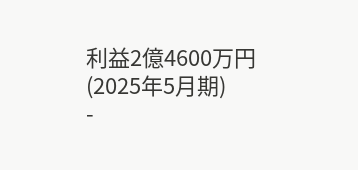利益2億4600万円(2025年5月期)
-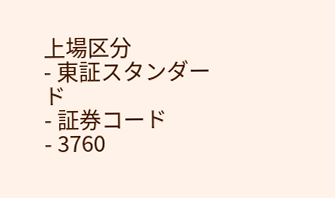上場区分
- 東証スタンダード
- 証券コード
- 3760